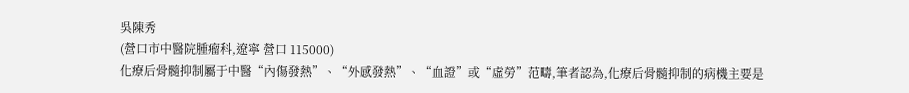吳陳秀
(營口市中醫院腫瘤科,遼寧 營口 115000)
化療后骨髓抑制屬于中醫“內傷發熱”、“外感發熱”、“血證”或“虛勞”范疇,筆者認為,化療后骨髓抑制的病機主要是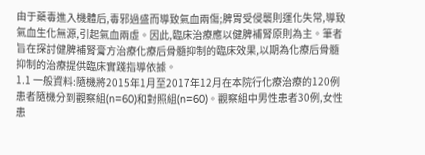由于藥毒進入機體后,毒邪過盛而導致氣血兩傷;脾胃受侵襲則運化失常,導致氣血生化無源,引起氣血兩虛。因此,臨床治療應以健脾補腎原則為主。筆者旨在探討健脾補腎膏方治療化療后骨髓抑制的臨床效果,以期為化療后骨髓抑制的治療提供臨床實踐指導依據。
1.1 一般資料:隨機將2015年1月至2017年12月在本院行化療治療的120例患者隨機分到觀察組(n=60)和對照組(n=60)。觀察組中男性患者30例,女性患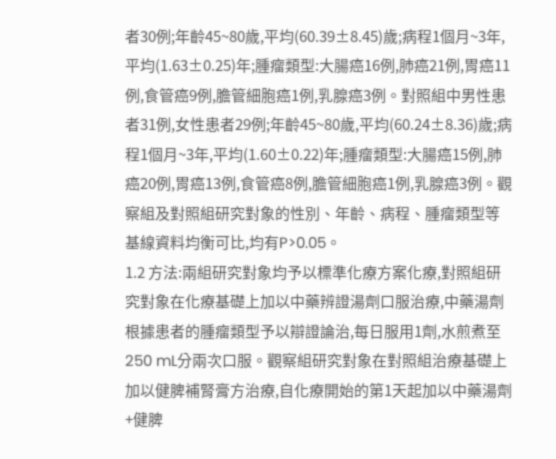者30例;年齡45~80歲,平均(60.39±8.45)歲;病程1個月~3年,平均(1.63±0.25)年;腫瘤類型:大腸癌16例,肺癌21例,胃癌11例,食管癌9例,膽管細胞癌1例,乳腺癌3例。對照組中男性患者31例,女性患者29例;年齡45~80歲,平均(60.24±8.36)歲;病程1個月~3年,平均(1.60±0.22)年;腫瘤類型:大腸癌15例,肺癌20例,胃癌13例,食管癌8例,膽管細胞癌1例,乳腺癌3例。觀察組及對照組研究對象的性別、年齡、病程、腫瘤類型等基線資料均衡可比,均有P>0.05。
1.2 方法:兩組研究對象均予以標準化療方案化療,對照組研究對象在化療基礎上加以中藥辨證湯劑口服治療,中藥湯劑根據患者的腫瘤類型予以辯證論治,每日服用1劑,水煎煮至250 mL分兩次口服。觀察組研究對象在對照組治療基礎上加以健脾補腎膏方治療,自化療開始的第1天起加以中藥湯劑+健脾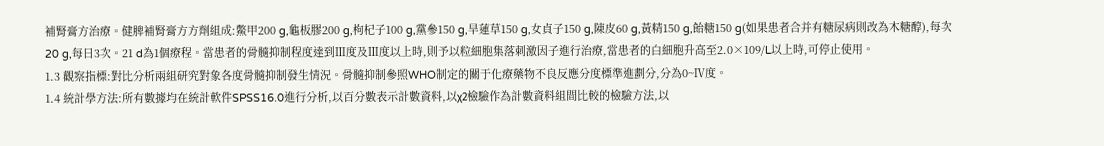補腎膏方治療。健脾補腎膏方方劑組成:鱉甲200 g,龜板膠200 g,枸杞子100 g,黨參150 g,旱蓮草150 g,女貞子150 g,陳皮60 g,黃精150 g,飴糖150 g(如果患者合并有糖尿病則改為木糖醇),每次20 g,每日3次。21 d為1個療程。當患者的骨髓抑制程度達到Ⅲ度及Ⅲ度以上時,則予以粒細胞集落刺激因子進行治療,當患者的白細胞升高至2.0×109/L以上時,可停止使用。
1.3 觀察指標:對比分析兩組研究對象各度骨髓抑制發生情況。骨髓抑制參照WHO制定的關于化療藥物不良反應分度標準進劃分,分為0~Ⅳ度。
1.4 統計學方法:所有數據均在統計軟件SPSS16.0進行分析,以百分數表示計數資料,以χ2檢驗作為計數資料組間比較的檢驗方法,以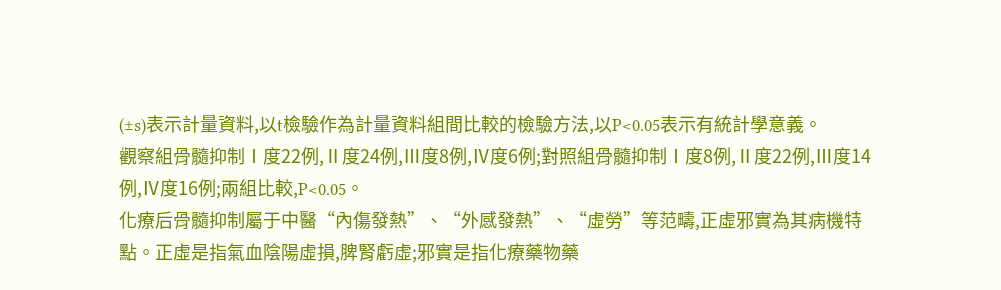(±s)表示計量資料,以t檢驗作為計量資料組間比較的檢驗方法,以P<0.05表示有統計學意義。
觀察組骨髓抑制Ⅰ度22例,Ⅱ度24例,Ⅲ度8例,Ⅳ度6例;對照組骨髓抑制Ⅰ度8例,Ⅱ度22例,Ⅲ度14例,Ⅳ度16例;兩組比較,P<0.05。
化療后骨髓抑制屬于中醫“內傷發熱”、“外感發熱”、“虛勞”等范疇,正虛邪實為其病機特點。正虛是指氣血陰陽虛損,脾腎虧虛;邪實是指化療藥物藥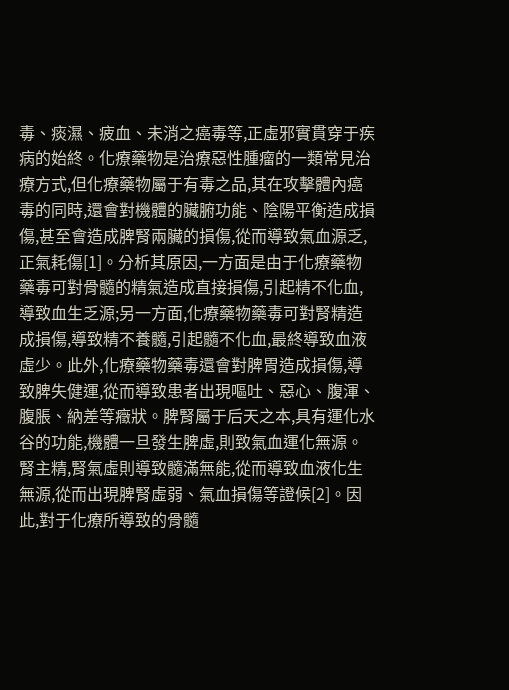毒、痰濕、疲血、未消之癌毒等,正虛邪實貫穿于疾病的始終。化療藥物是治療惡性腫瘤的一類常見治療方式,但化療藥物屬于有毒之品,其在攻擊體內癌毒的同時,還會對機體的臟腑功能、陰陽平衡造成損傷,甚至會造成脾腎兩臟的損傷,從而導致氣血源乏,正氣耗傷[1]。分析其原因,一方面是由于化療藥物藥毒可對骨髓的精氣造成直接損傷,引起精不化血,導致血生乏源;另一方面,化療藥物藥毒可對腎精造成損傷,導致精不養髓,引起髓不化血,最終導致血液虛少。此外,化療藥物藥毒還會對脾胃造成損傷,導致脾失健運,從而導致患者出現嘔吐、惡心、腹渾、腹脹、納差等癥狀。脾腎屬于后天之本,具有運化水谷的功能,機體一旦發生脾虛,則致氣血運化無源。腎主精,腎氣虛則導致髓滿無能,從而導致血液化生無源,從而出現脾腎虛弱、氣血損傷等證候[2]。因此,對于化療所導致的骨髓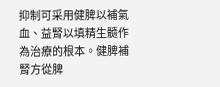抑制可采用健脾以補氣血、益腎以填精生髓作為治療的根本。健脾補腎方從脾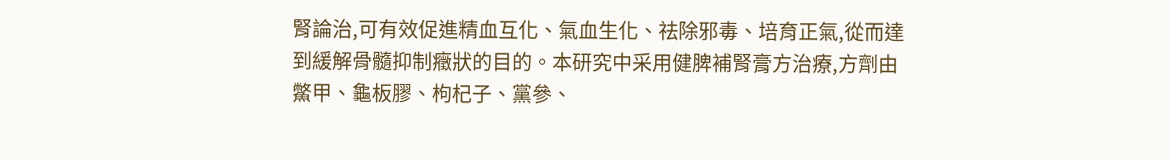腎論治,可有效促進精血互化、氣血生化、祛除邪毒、培育正氣,從而達到緩解骨髓抑制癥狀的目的。本研究中采用健脾補腎膏方治療,方劑由鱉甲、龜板膠、枸杞子、黨參、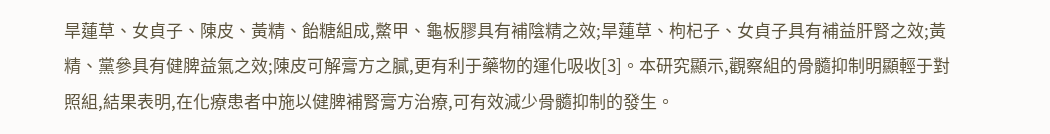旱蓮草、女貞子、陳皮、黃精、飴糖組成,鱉甲、龜板膠具有補陰精之效;旱蓮草、枸杞子、女貞子具有補益肝腎之效;黃精、黨參具有健脾益氣之效;陳皮可解膏方之膩,更有利于藥物的運化吸收[3]。本研究顯示,觀察組的骨髓抑制明顯輕于對照組,結果表明,在化療患者中施以健脾補腎膏方治療,可有效減少骨髓抑制的發生。